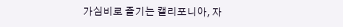가심비로 즐기는 캘리포니아, 자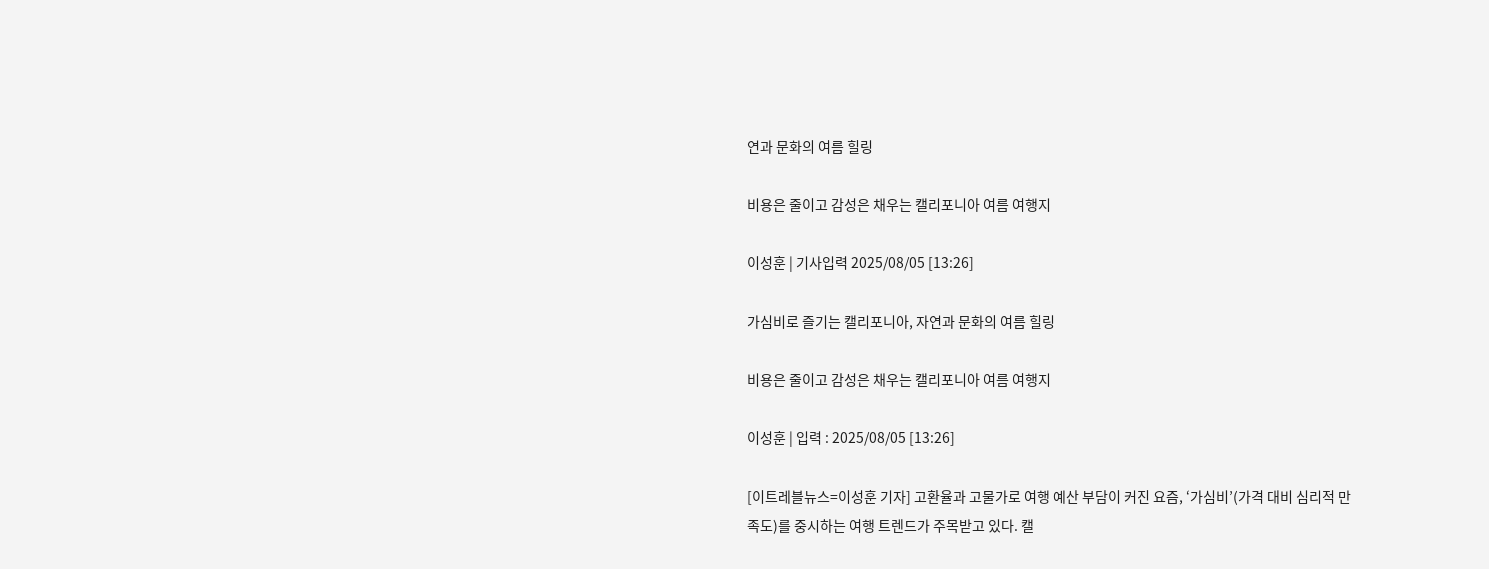연과 문화의 여름 힐링

비용은 줄이고 감성은 채우는 캘리포니아 여름 여행지

이성훈 | 기사입력 2025/08/05 [13:26]

가심비로 즐기는 캘리포니아, 자연과 문화의 여름 힐링

비용은 줄이고 감성은 채우는 캘리포니아 여름 여행지

이성훈 | 입력 : 2025/08/05 [13:26]

[이트레블뉴스=이성훈 기자] 고환율과 고물가로 여행 예산 부담이 커진 요즘, ‘가심비’(가격 대비 심리적 만족도)를 중시하는 여행 트렌드가 주목받고 있다. 캘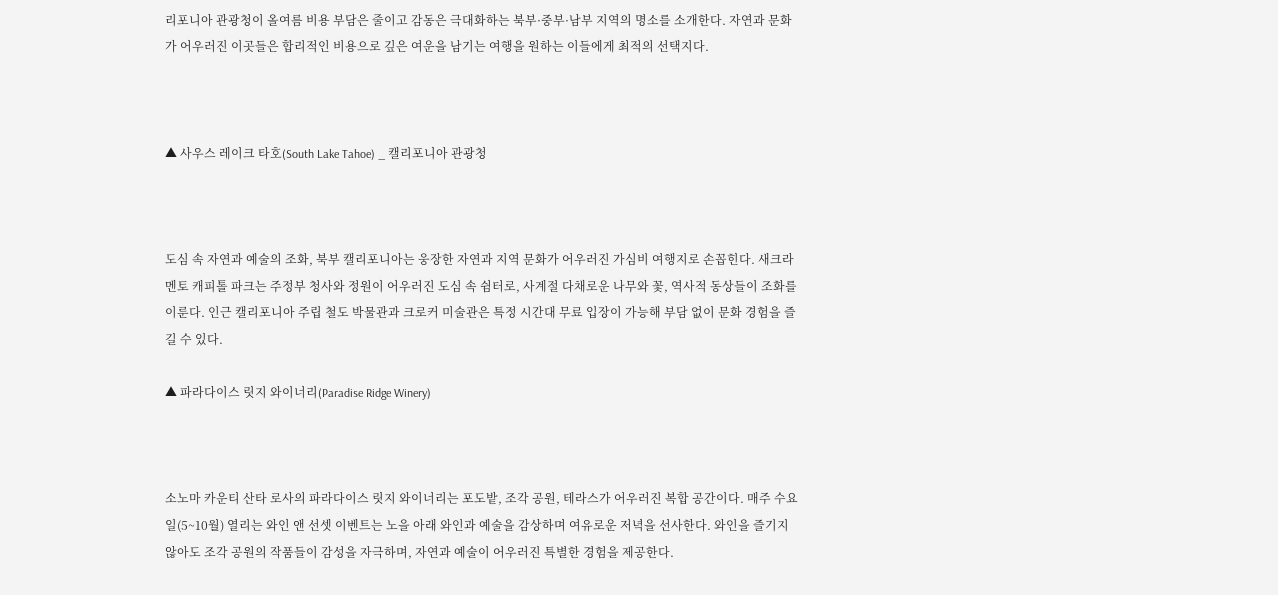리포니아 관광청이 올여름 비용 부담은 줄이고 감동은 극대화하는 북부·중부·남부 지역의 명소를 소개한다. 자연과 문화가 어우러진 이곳들은 합리적인 비용으로 깊은 여운을 남기는 여행을 원하는 이들에게 최적의 선택지다.



▲ 사우스 레이크 타호(South Lake Tahoe) _ 캘리포니아 관광청



도심 속 자연과 예술의 조화, 북부 캘리포니아는 웅장한 자연과 지역 문화가 어우러진 가심비 여행지로 손꼽힌다. 새크라멘토 캐피톨 파크는 주정부 청사와 정원이 어우러진 도심 속 쉼터로, 사계절 다채로운 나무와 꽃, 역사적 동상들이 조화를 이룬다. 인근 캘리포니아 주립 철도 박물관과 크로커 미술관은 특정 시간대 무료 입장이 가능해 부담 없이 문화 경험을 즐길 수 있다.

▲ 파라다이스 릿지 와이너리(Paradise Ridge Winery)



소노마 카운티 산타 로사의 파라다이스 릿지 와이너리는 포도밭, 조각 공원, 테라스가 어우러진 복합 공간이다. 매주 수요일(5~10월) 열리는 와인 앤 선셋 이벤트는 노을 아래 와인과 예술을 감상하며 여유로운 저녁을 선사한다. 와인을 즐기지 않아도 조각 공원의 작품들이 감성을 자극하며, 자연과 예술이 어우러진 특별한 경험을 제공한다.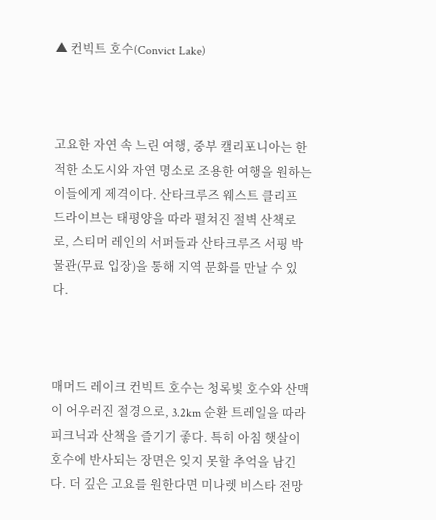▲ 컨빅트 호수(Convict Lake)



고요한 자연 속 느린 여행, 중부 캘리포니아는 한적한 소도시와 자연 명소로 조용한 여행을 원하는 이들에게 제격이다. 산타크루즈 웨스트 클리프 드라이브는 태평양을 따라 펼쳐진 절벽 산책로로, 스티머 레인의 서퍼들과 산타크루즈 서핑 박물관(무료 입장)을 통해 지역 문화를 만날 수 있다.



매머드 레이크 컨빅트 호수는 청록빛 호수와 산맥이 어우러진 절경으로, 3.2km 순환 트레일을 따라 피크닉과 산책을 즐기기 좋다. 특히 아침 햇살이 호수에 반사되는 장면은 잊지 못할 추억을 남긴다. 더 깊은 고요를 원한다면 미나렛 비스타 전망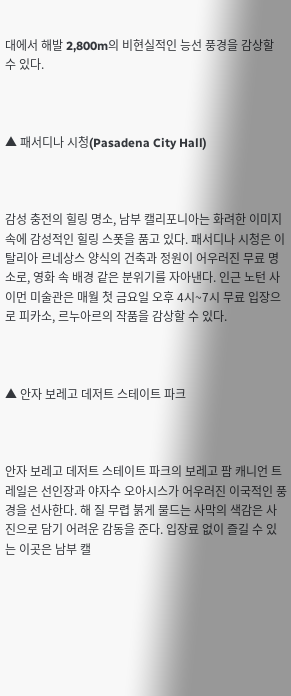대에서 해발 2,800m의 비현실적인 능선 풍경을 감상할 수 있다.



▲ 패서디나 시청(Pasadena City Hall)



감성 충전의 힐링 명소, 남부 캘리포니아는 화려한 이미지 속에 감성적인 힐링 스폿을 품고 있다. 패서디나 시청은 이탈리아 르네상스 양식의 건축과 정원이 어우러진 무료 명소로, 영화 속 배경 같은 분위기를 자아낸다. 인근 노턴 사이먼 미술관은 매월 첫 금요일 오후 4시~7시 무료 입장으로 피카소, 르누아르의 작품을 감상할 수 있다.



▲ 안자 보레고 데저트 스테이트 파크



안자 보레고 데저트 스테이트 파크의 보레고 팜 캐니언 트레일은 선인장과 야자수 오아시스가 어우러진 이국적인 풍경을 선사한다. 해 질 무렵 붉게 물드는 사막의 색감은 사진으로 담기 어려운 감동을 준다. 입장료 없이 즐길 수 있는 이곳은 남부 캘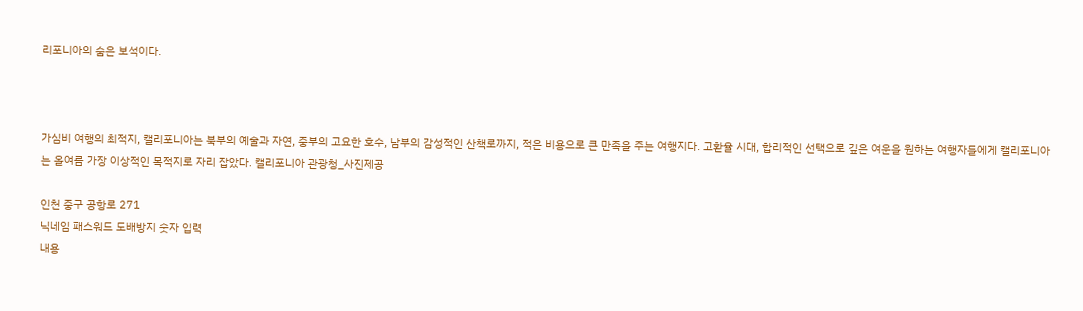리포니아의 숨은 보석이다.



가심비 여행의 최적지, 캘리포니아는 북부의 예술과 자연, 중부의 고요한 호수, 남부의 감성적인 산책로까지, 적은 비용으로 큰 만족을 주는 여행지다. 고환율 시대, 합리적인 선택으로 깊은 여운을 원하는 여행자들에게 캘리포니아는 올여름 가장 이상적인 목적지로 자리 잡았다. 캘리포니아 관광청_사진제공

인천 중구 공항로 271
닉네임 패스워드 도배방지 숫자 입력
내용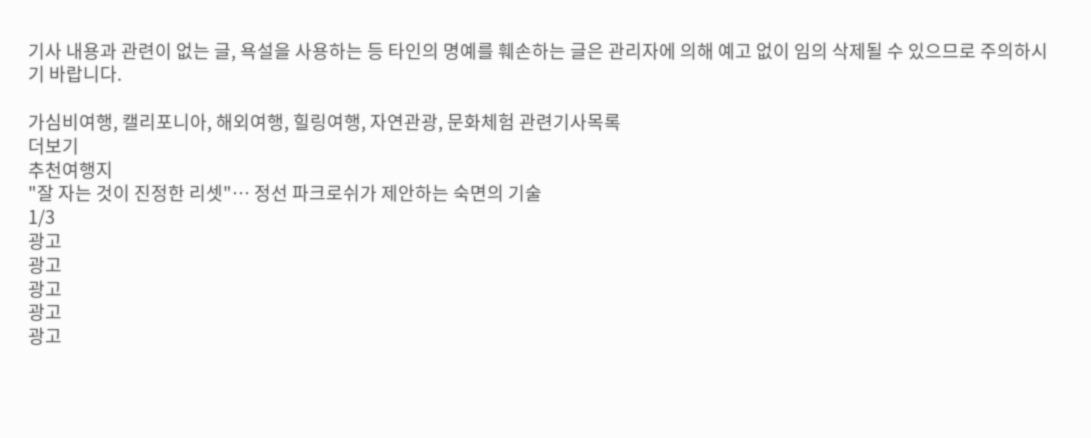기사 내용과 관련이 없는 글, 욕설을 사용하는 등 타인의 명예를 훼손하는 글은 관리자에 의해 예고 없이 임의 삭제될 수 있으므로 주의하시기 바랍니다.

가심비여행, 캘리포니아, 해외여행, 힐링여행, 자연관광, 문화체험 관련기사목록
더보기
추천여행지
"잘 자는 것이 진정한 리셋"… 정선 파크로쉬가 제안하는 숙면의 기술
1/3
광고
광고
광고
광고
광고